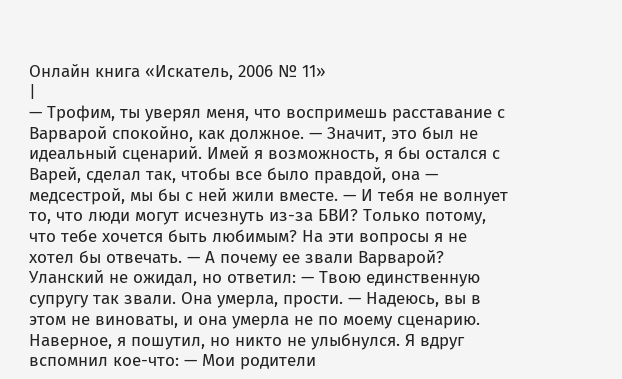Онлайн книга «Искатель, 2006 № 11»
|
— Трофим, ты уверял меня, что воспримешь расставание с Варварой спокойно, как должное. — Значит, это был не идеальный сценарий. Имей я возможность, я бы остался с Варей, сделал так, чтобы все было правдой, она — медсестрой, мы бы с ней жили вместе. — И тебя не волнует то, что люди могут исчезнуть из-за БВИ? Только потому, что тебе хочется быть любимым? На эти вопросы я не хотел бы отвечать. — А почему ее звали Варварой? Уланский не ожидал, но ответил: — Твою единственную супругу так звали. Она умерла, прости. — Надеюсь, вы в этом не виноваты, и она умерла не по моему сценарию. Наверное, я пошутил, но никто не улыбнулся. Я вдруг вспомнил кое-что: — Мои родители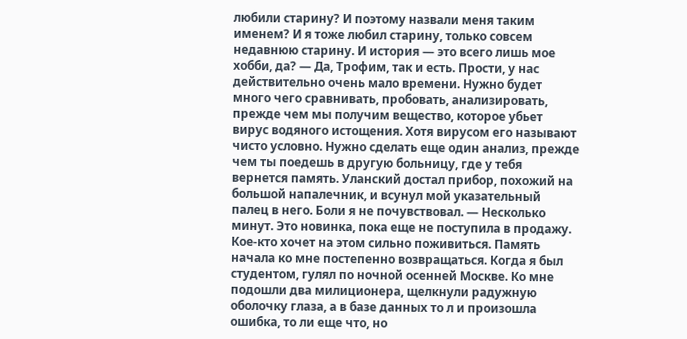любили старину? И поэтому назвали меня таким именем? И я тоже любил старину, только совсем недавнюю старину. И история — это всего лишь мое хобби, да? — Да, Трофим, так и есть. Прости, у нас действительно очень мало времени. Нужно будет много чего сравнивать, пробовать, анализировать, прежде чем мы получим вещество, которое убьет вирус водяного истощения. Хотя вирусом его называют чисто условно. Нужно сделать еще один анализ, прежде чем ты поедешь в другую больницу, где у тебя вернется память. Уланский достал прибор, похожий на большой напалечник, и всунул мой указательный палец в него. Боли я не почувствовал. — Несколько минут. Это новинка, пока еще не поступила в продажу. Кое-кто хочет на этом сильно поживиться. Память начала ко мне постепенно возвращаться. Когда я был студентом, гулял по ночной осенней Москве. Ко мне подошли два милиционера, щелкнули радужную оболочку глаза, а в базе данных то л и произошла ошибка, то ли еще что, но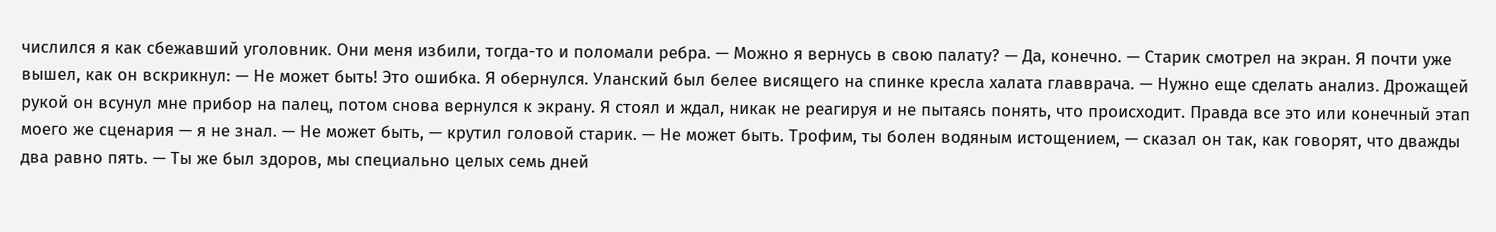числился я как сбежавший уголовник. Они меня избили, тогда-то и поломали ребра. — Можно я вернусь в свою палату? — Да, конечно. — Старик смотрел на экран. Я почти уже вышел, как он вскрикнул: — Не может быть! Это ошибка. Я обернулся. Уланский был белее висящего на спинке кресла халата главврача. — Нужно еще сделать анализ. Дрожащей рукой он всунул мне прибор на палец, потом снова вернулся к экрану. Я стоял и ждал, никак не реагируя и не пытаясь понять, что происходит. Правда все это или конечный этап моего же сценария — я не знал. — Не может быть, — крутил головой старик. — Не может быть. Трофим, ты болен водяным истощением, — сказал он так, как говорят, что дважды два равно пять. — Ты же был здоров, мы специально целых семь дней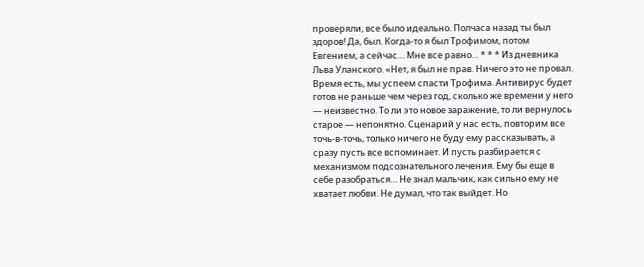проверяли, все было идеально. Полчаса назад ты был здоров! Да, был. Когда-то я был Трофимом, потом Евгением, а сейчас… Мне все равно… * * * Из дневника Льва Уланского. «Нет, я был не прав. Ничего это не провал. Время есть, мы успеем спасти Трофима. Антивирус будет готов не раньше чем через год, сколько же времени у него — неизвестно. То ли это новое заражение, то ли вернулось старое — непонятно. Сценарий у нас есть, повторим все точь-в-точь, только ничего не буду ему рассказывать, а сразу пусть все вспоминает. И пусть разбирается с механизмом подсознательного лечения. Ему бы еще в себе разобраться… Не знал мальчик, как сильно ему не хватает любви. Не думал, что так выйдет. Но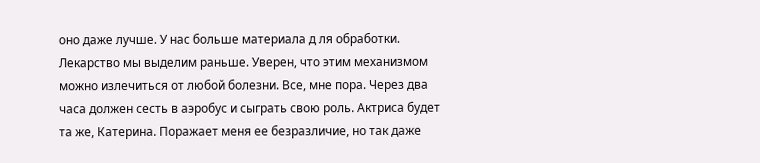оно даже лучше. У нас больше материала д ля обработки. Лекарство мы выделим раньше. Уверен, что этим механизмом можно излечиться от любой болезни. Все, мне пора. Через два часа должен сесть в аэробус и сыграть свою роль. Актриса будет та же, Катерина. Поражает меня ее безразличие, но так даже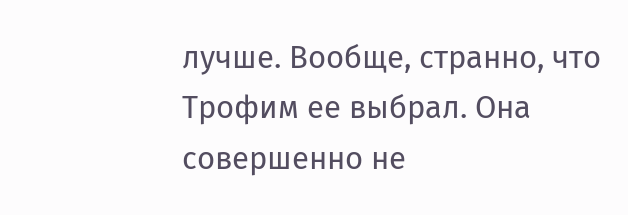лучше. Вообще, странно, что Трофим ее выбрал. Она совершенно не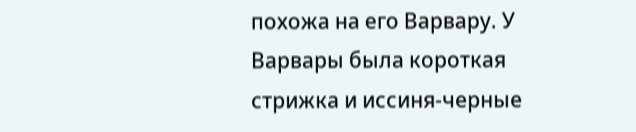похожа на его Варвару. У Варвары была короткая стрижка и иссиня-черные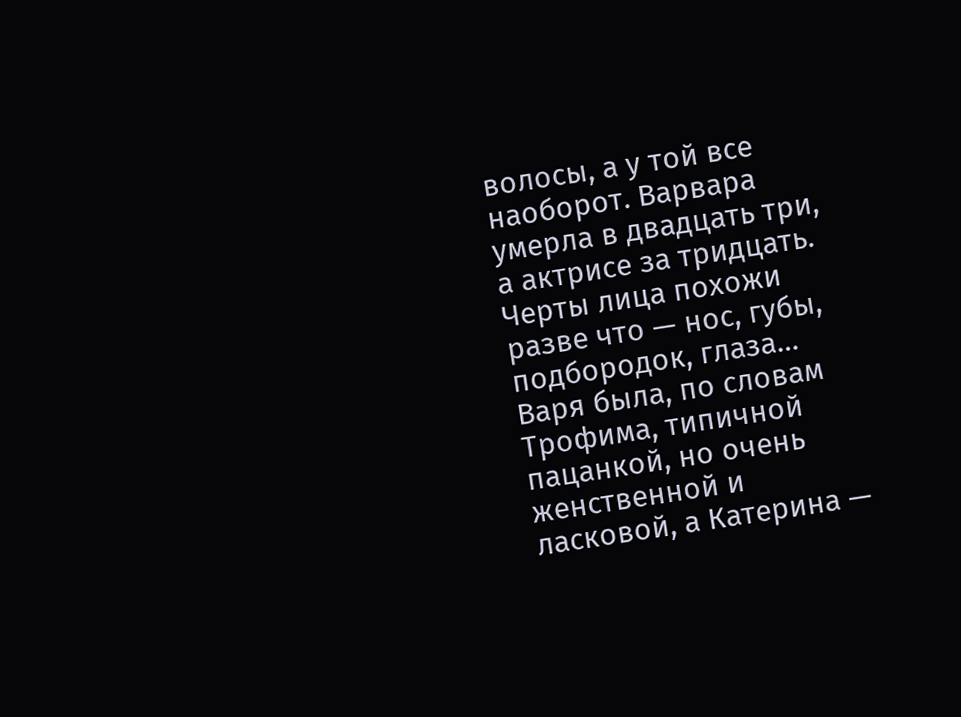волосы, а у той все наоборот. Варвара умерла в двадцать три, а актрисе за тридцать. Черты лица похожи разве что — нос, губы, подбородок, глаза… Варя была, по словам Трофима, типичной пацанкой, но очень женственной и ласковой, а Катерина —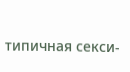типичная секси-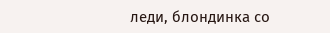леди, блондинка со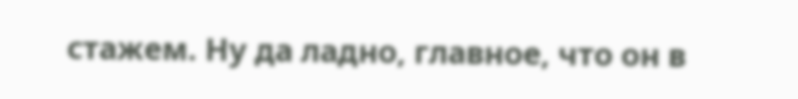стажем. Ну да ладно, главное, что он в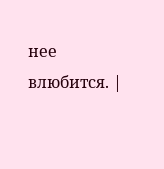нее влюбится. |